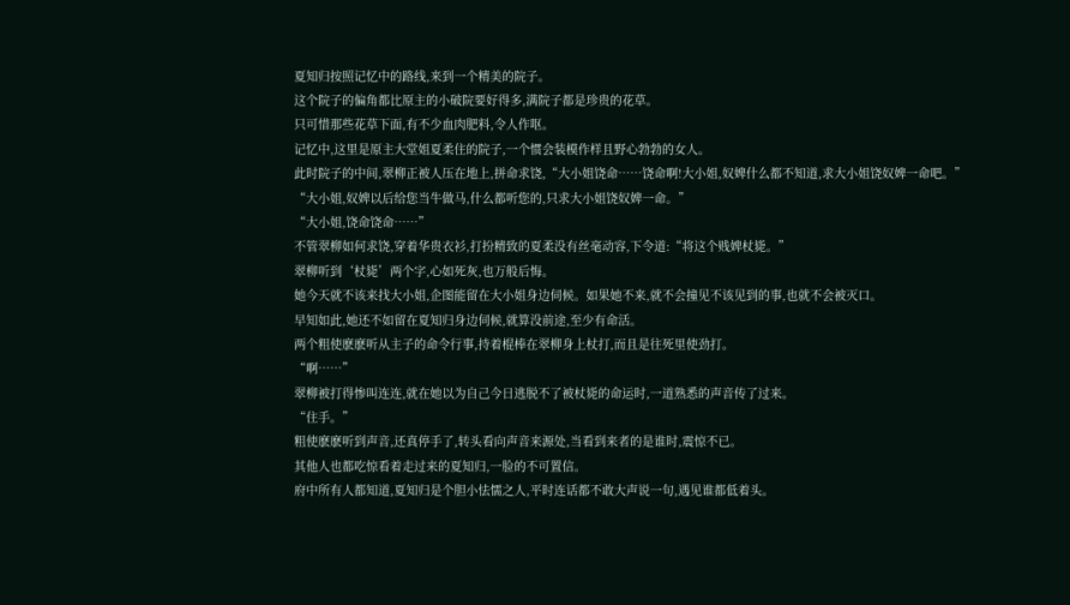夏知归按照记忆中的路线,来到一个精美的院子。
这个院子的偏角都比原主的小破院要好得多,满院子都是珍贵的花草。
只可惜那些花草下面,有不少血肉肥料,令人作呕。
记忆中,这里是原主大堂姐夏柔住的院子,一个惯会装模作样且野心勃勃的女人。
此时院子的中间,翠柳正被人压在地上,拼命求饶,“大小姐饶命……饶命啊!大小姐,奴婢什么都不知道,求大小姐饶奴婢一命吧。”
“大小姐,奴婢以后给您当牛做马,什么都听您的,只求大小姐饶奴婢一命。”
“大小姐,饶命饶命……”
不管翠柳如何求饶,穿着华贵衣衫,打扮精致的夏柔没有丝毫动容,下令道:“将这个贱婢杖毙。”
翠柳听到‘杖毙’两个字,心如死灰,也万般后悔。
她今天就不该来找大小姐,企图能留在大小姐身边伺候。如果她不来,就不会撞见不该见到的事,也就不会被灭口。
早知如此,她还不如留在夏知归身边伺候,就算没前途,至少有命活。
两个粗使麽麽听从主子的命令行事,持着棍棒在翠柳身上杖打,而且是往死里使劲打。
“啊……”
翠柳被打得惨叫连连,就在她以为自己今日逃脱不了被杖毙的命运时,一道熟悉的声音传了过来。
“住手。”
粗使麽麽听到声音,还真停手了,转头看向声音来源处,当看到来者的是谁时,震惊不已。
其他人也都吃惊看着走过来的夏知归,一脸的不可置信。
府中所有人都知道,夏知归是个胆小怯懦之人,平时连话都不敢大声说一句,遇见谁都低着头。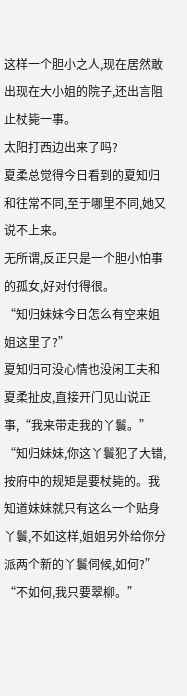这样一个胆小之人,现在居然敢出现在大小姐的院子,还出言阻止杖毙一事。
太阳打西边出来了吗?
夏柔总觉得今日看到的夏知归和往常不同,至于哪里不同,她又说不上来。
无所谓,反正只是一个胆小怕事的孤女,好对付得很。
“知归妹妹今日怎么有空来姐姐这里了?”
夏知归可没心情也没闲工夫和夏柔扯皮,直接开门见山说正事,“我来带走我的丫鬟。”
“知归妹妹,你这丫鬟犯了大错,按府中的规矩是要杖毙的。我知道妹妹就只有这么一个贴身丫鬟,不如这样,姐姐另外给你分派两个新的丫鬟伺候,如何?”
“不如何,我只要翠柳。”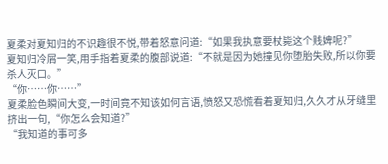夏柔对夏知归的不识趣很不悦,带着怒意问道:“如果我执意要杖毙这个贱婢呢?”
夏知归冷屑一笑,用手指着夏柔的腹部说道:“不就是因为她撞见你堕胎失败,所以你要杀人灭口。”
“你……你……”
夏柔脸色瞬间大变,一时间竟不知该如何言语,愤怒又恐慌看着夏知归,久久才从牙缝里挤出一句,“你怎么会知道?”
“我知道的事可多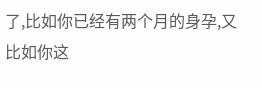了,比如你已经有两个月的身孕,又比如你这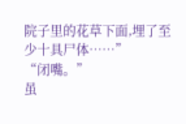院子里的花草下面,埋了至少十具尸体……”
“闭嘴。”
虽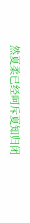然夏柔已经呵斥夏知归闭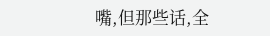嘴,但那些话,全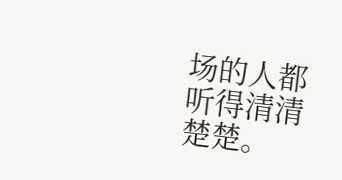场的人都听得清清楚楚。